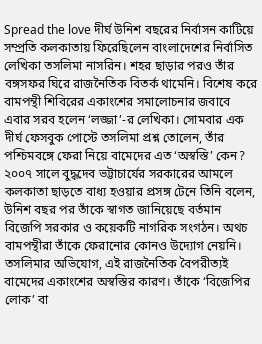Spread the love দীর্ঘ উনিশ বছরের নির্বাসন কাটিয়ে সম্প্রতি কলকাতায় ফিরেছিলেন বাংলাদেশের নির্বাসিত লেখিকা তসলিমা নাসরিন। শহর ছাড়ার পরও তাঁর বঙ্গসফর ঘিরে রাজনৈতিক বিতর্ক থামেনি। বিশেষ করে বামপন্থী শিবিরের একাংশের সমালোচনার জবাবে এবার সরব হলেন ‘লজ্জা’-র লেখিকা। সোমবার এক দীর্ঘ ফেসবুক পোস্টে তসলিমা প্রশ্ন তোলেন, তাঁর পশ্চিমবঙ্গে ফেরা নিয়ে বামেদের এত ‘অস্বস্তি’ কেন? ২০০৭ সালে বুদ্ধদেব ভট্টাচার্যের সরকারের আমলে কলকাতা ছাড়তে বাধ্য হওয়ার প্রসঙ্গ টেনে তিনি বলেন, উনিশ বছর পর তাঁকে স্বাগত জানিয়েছে বর্তমান বিজেপি সরকার ও কয়েকটি নাগরিক সংগঠন। অথচ বামপন্থীরা তাঁকে ফেরানোর কোনও উদ্যোগ নেয়নি। তসলিমার অভিযোগ, এই রাজনৈতিক বৈপরীত্যই বামেদের একাংশের অস্বস্তির কারণ। তাঁকে ‘বিজেপির লোক’ বা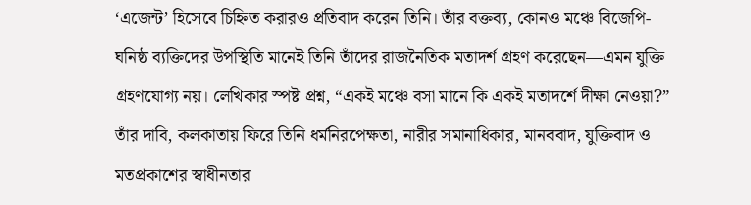‘এজেন্ট’ হিসেবে চিহ্নিত করারও প্রতিবাদ করেন তিনি। তাঁর বক্তব্য, কোনও মঞ্চে বিজেপি-ঘনিষ্ঠ ব্যক্তিদের উপস্থিতি মানেই তিনি তাঁদের রাজনৈতিক মতাদর্শ গ্রহণ করেছেন—এমন যুক্তি গ্রহণযোগ্য নয়। লেখিকার স্পষ্ট প্রশ্ন, “একই মঞ্চে বসা মানে কি একই মতাদর্শে দীক্ষা নেওয়া?” তাঁর দাবি, কলকাতায় ফিরে তিনি ধর্মনিরপেক্ষতা, নারীর সমানাধিকার, মানববাদ, যুক্তিবাদ ও মতপ্রকাশের স্বাধীনতার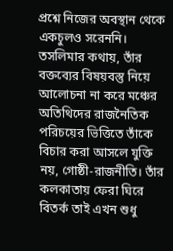প্রশ্নে নিজের অবস্থান থেকে একচুলও সরেননি। তসলিমার কথায়, তাঁর বক্তব্যের বিষয়বস্তু নিয়ে আলোচনা না করে মঞ্চের অতিথিদের রাজনৈতিক পরিচয়ের ভিত্তিতে তাঁকে বিচার করা আসলে যুক্তি নয়, গোষ্ঠী-রাজনীতি। তাঁর কলকাতায় ফেরা ঘিরে বিতর্ক তাই এখন শুধু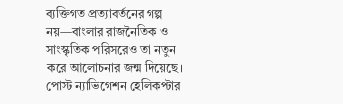ব্যক্তিগত প্রত্যাবর্তনের গল্প নয়—বাংলার রাজনৈতিক ও সাংস্কৃতিক পরিসরেও তা নতুন করে আলোচনার জন্ম দিয়েছে। পোস্ট ন্যাভিগেশন হেলিকপ্টার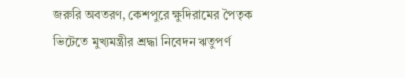জরুরি অবতরণ, কেশপুরে ক্ষুদিরামের পৈতৃক ভিটেতে মুখ্যমন্ত্রীর শ্রদ্ধা নিবেদন ঋতুপর্ণ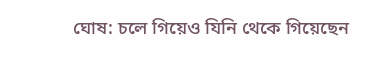ঘোষ: চলে গিয়েও যিনি থেকে গিয়েছেন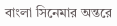বাংলা সিনেমার অন্তরে